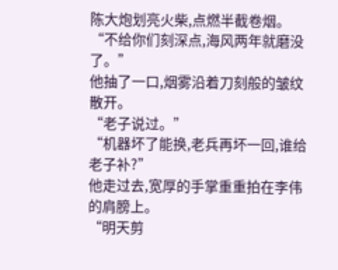陈大炮划亮火柴,点燃半截卷烟。
“不给你们刻深点,海风两年就磨没了。”
他抽了一口,烟雾沿着刀刻般的皱纹散开。
“老子说过。”
“机器坏了能换,老兵再坏一回,谁给老子补?”
他走过去,宽厚的手掌重重拍在李伟的肩膀上。
“明天剪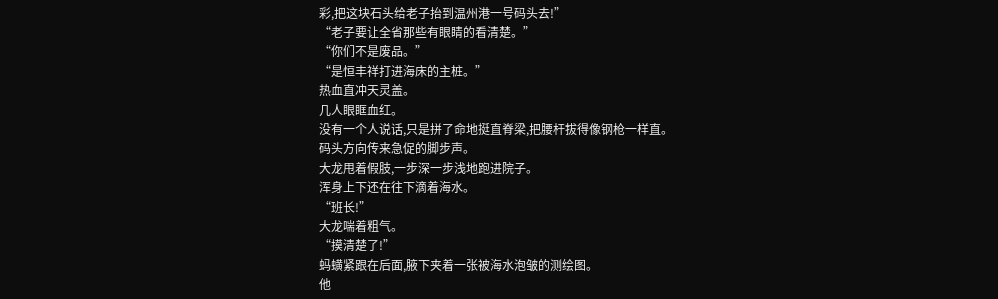彩,把这块石头给老子抬到温州港一号码头去!”
“老子要让全省那些有眼睛的看清楚。”
“你们不是废品。”
“是恒丰祥打进海床的主桩。”
热血直冲天灵盖。
几人眼眶血红。
没有一个人说话,只是拼了命地挺直脊梁,把腰杆拔得像钢枪一样直。
码头方向传来急促的脚步声。
大龙甩着假肢,一步深一步浅地跑进院子。
浑身上下还在往下滴着海水。
“班长!”
大龙喘着粗气。
“摸清楚了!”
蚂蟥紧跟在后面,腋下夹着一张被海水泡皱的测绘图。
他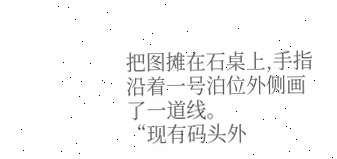把图摊在石桌上,手指沿着一号泊位外侧画了一道线。
“现有码头外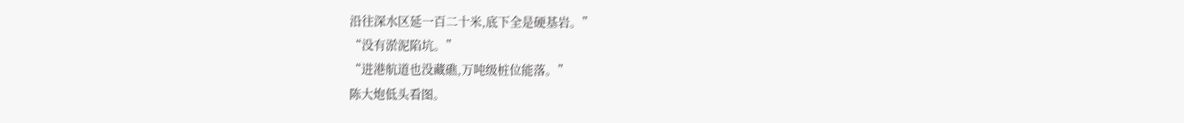沿往深水区延一百二十米,底下全是硬基岩。”
“没有淤泥陷坑。”
“进港航道也没藏礁,万吨级桩位能落。”
陈大炮低头看图。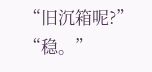“旧沉箱呢?”
“稳。”